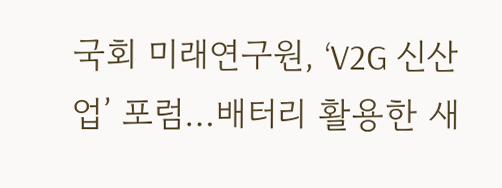국회 미래연구원, ‘V2G 신산업’ 포럼…배터리 활용한 새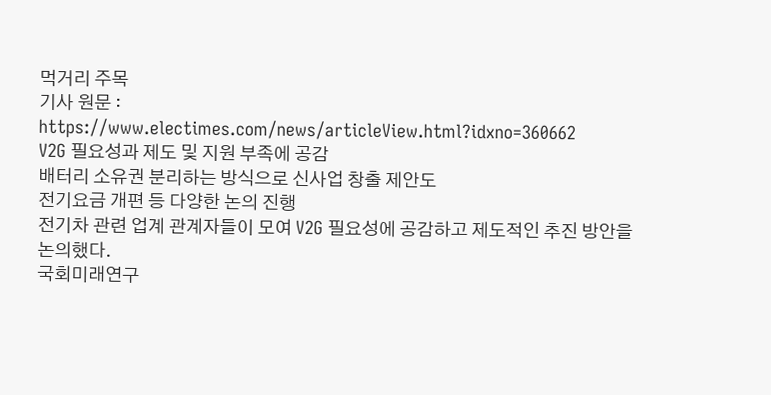먹거리 주목
기사 원문 : https://www.electimes.com/news/articleView.html?idxno=360662
V2G 필요성과 제도 및 지원 부족에 공감
배터리 소유권 분리하는 방식으로 신사업 창출 제안도
전기요금 개편 등 다양한 논의 진행
전기차 관련 업계 관계자들이 모여 V2G 필요성에 공감하고 제도적인 추진 방안을 논의했다.
국회미래연구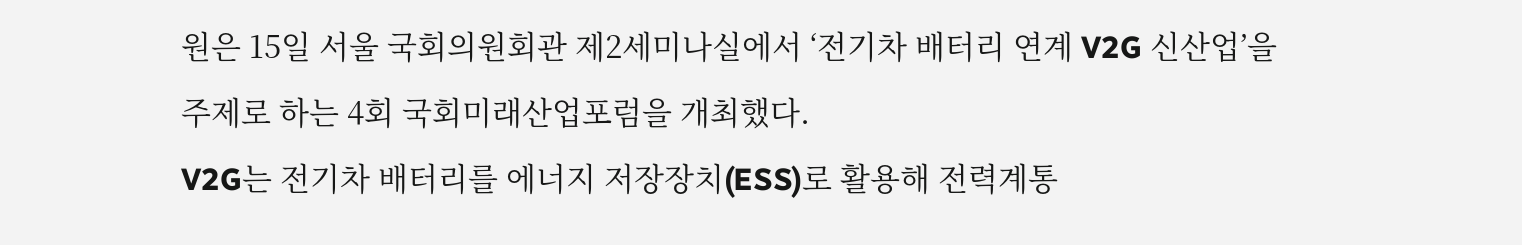원은 15일 서울 국회의원회관 제2세미나실에서 ‘전기차 배터리 연계 V2G 신산업’을 주제로 하는 4회 국회미래산업포럼을 개최했다.
V2G는 전기차 배터리를 에너지 저장장치(ESS)로 활용해 전력계통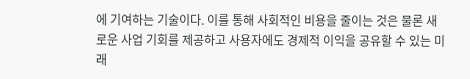에 기여하는 기술이다. 이를 통해 사회적인 비용을 줄이는 것은 물론 새로운 사업 기회를 제공하고 사용자에도 경제적 이익을 공유할 수 있는 미래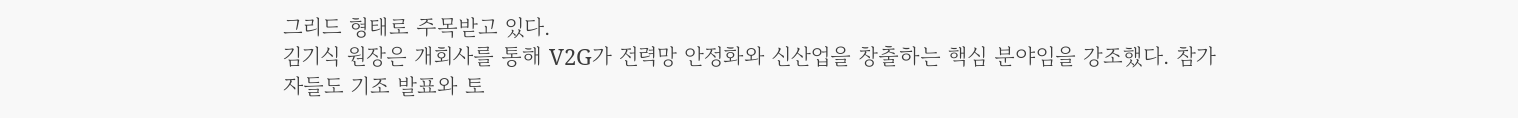그리드 형태로 주목받고 있다.
김기식 원장은 개회사를 통해 V2G가 전력망 안정화와 신산업을 창출하는 핵심 분야임을 강조했다. 참가자들도 기조 발표와 토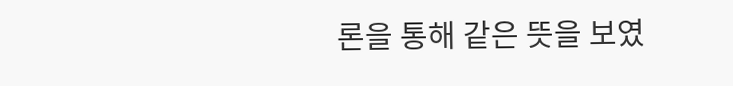론을 통해 같은 뜻을 보였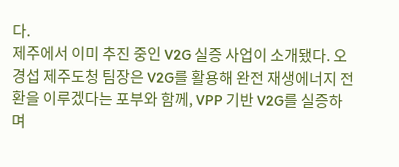다.
제주에서 이미 추진 중인 V2G 실증 사업이 소개됐다. 오경섭 제주도청 팀장은 V2G를 활용해 완전 재생에너지 전환을 이루겠다는 포부와 함께, VPP 기반 V2G를 실증하며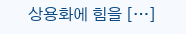상용화에 힘을 […]